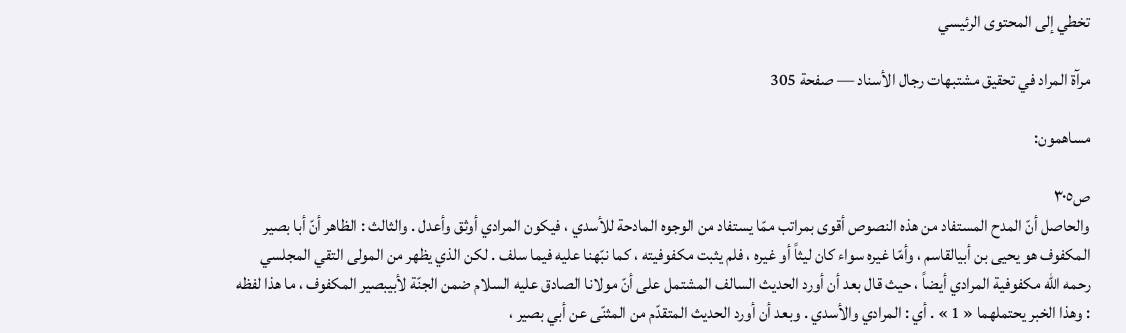تخطي إلى المحتوى الرئيسي

مرآة المراد في تحقيق مشتبهات رجال الأسناد — صفحة 305

مساهمون:

ص٣٠٥
والحاصل أنّ المدح المستفاد من هذه النصوص أقوى بمراتب ممّا يستفاد من الوجوه المادحة للأسدي ، فيكون المرادي أوثق وأعدل . والثالث : الظاهر أنّ أبا بصير المكفوف هو يحيى بن أبيالقاسم ، وأمّا غيره سواء كان ليثاً أو غيره ، فلم يثبت مكفوفيته ، كما نبّهنا عليه فيما سلف . لكن الذي يظهر من المولى التقي المجلسي رحمه الله مكفوفية المرادي أيضاً ، حيث قال بعد أن أورد الحديث السالف المشتمل على أنّ مولانا الصادق عليه السلام ضمن الجنّة لأبيبصير المكفوف ، ما هذا لفظه : وهذا الخبر يحتملهما « 1 » . أي : المرادي والأسدي . وبعد أن أورد الحديث المتقدّم من المثنّى عن أبي بصير ،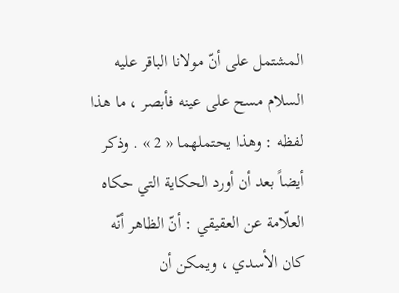المشتمل على أنّ مولانا الباقر عليه السلام مسح على عينه فأبصر ، ما هذا لفظه : وهذا يحتملهما « 2 » . وذكر أيضاً بعد أن أورد الحكاية التي حكاه العلّامة عن العقيقي : أنّ الظاهر أنّه كان الأسدي ، ويمكن أن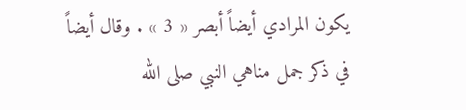يكون المرادي أيضاً أبصر « 3 » . وقال أيضاً في ذكر جمل مناهي النبي صلى الله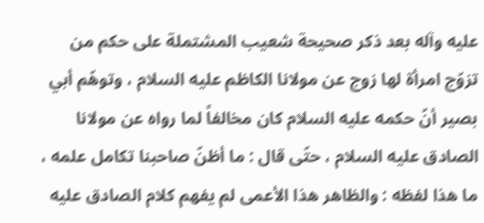عليه وآله بعد ذكر صحيحة شعيب المشتملة على حكم من تزوّج امرأة لها زوج عن مولانا الكاظم عليه السلام ، وتوهّم أبي بصير أنّ حكمه عليه السلام كان مخالفاً لما رواه عن مولانا الصادق عليه السلام ، حتّى قال : ما أظنّ صاحبنا تكامل علمه ، ما هذا لفظه : والظاهر هذا الأعمى لم يفهم كلام الصادق عليه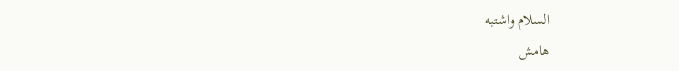السلام واشتبه
هامش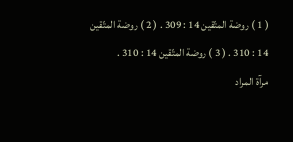( 1 ) روضة المتّقين 14 : 309 . ( 2 ) روضة المتّقين 14 : 310 . ( 3 ) روضة المتّقين 14 : 310 .
مرآة المراد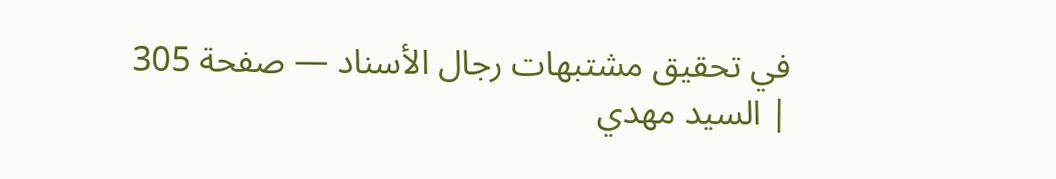في تحقيق مشتبهات رجال الأسناد — صفحة 305 | السيد مهدي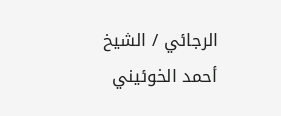الرجائي / الشيخ أحمد الخوئيني